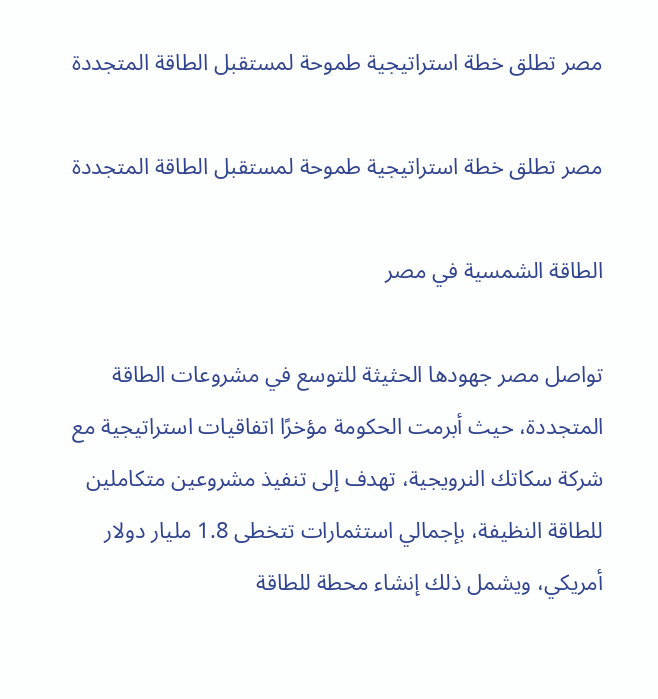مصر تطلق خطة استراتيجية طموحة لمستقبل الطاقة المتجددة

مصر تطلق خطة استراتيجية طموحة لمستقبل الطاقة المتجددة

الطاقة الشمسية في مصر

تواصل مصر جهودها الحثيثة للتوسع في مشروعات الطاقة المتجددة، حيث أبرمت الحكومة مؤخرًا اتفاقيات استراتيجية مع شركة سكاتك النرويجية، تهدف إلى تنفيذ مشروعين متكاملين للطاقة النظيفة، بإجمالي استثمارات تتخطى 1.8 مليار دولار أمريكي، ويشمل ذلك إنشاء محطة للطاقة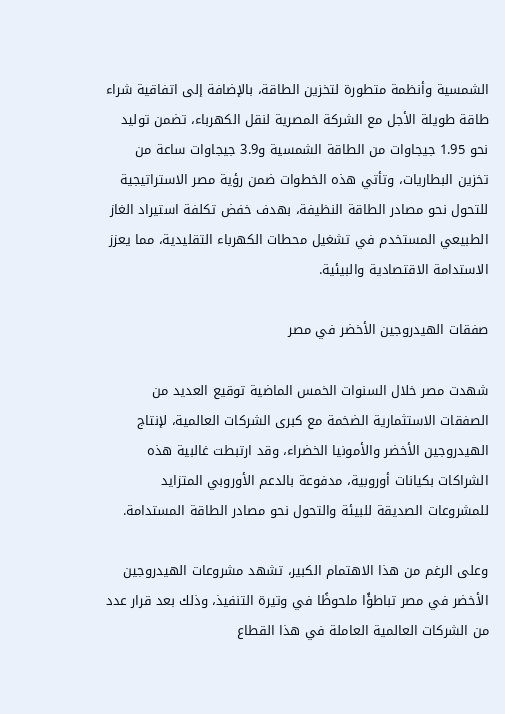الشمسية وأنظمة متطورة لتخزين الطاقة، بالإضافة إلى اتفاقية شراء طاقة طويلة الأجل مع الشركة المصرية لنقل الكهرباء، تضمن توليد نحو 1.95 جيجاوات من الطاقة الشمسية و3.9 جيجاوات ساعة من تخزين البطاريات، وتأتي هذه الخطوات ضمن رؤية مصر الاستراتيجية للتحول نحو مصادر الطاقة النظيفة، بهدف خفض تكلفة استيراد الغاز الطبيعي المستخدم في تشغيل محطات الكهرباء التقليدية، مما يعزز الاستدامة الاقتصادية والبيئية.

صفقات الهيدروجين الأخضر في مصر

شهدت مصر خلال السنوات الخمس الماضية توقيع العديد من الصفقات الاستثمارية الضخمة مع كبرى الشركات العالمية، لإنتاج الهيدروجين الأخضر والأمونيا الخضراء، وقد ارتبطت غالبية هذه الشراكات بكيانات أوروبية، مدفوعة بالدعم الأوروبي المتزايد للمشروعات الصديقة للبيئة والتحول نحو مصادر الطاقة المستدامة.

وعلى الرغم من هذا الاهتمام الكبير، تشهد مشروعات الهيدروجين الأخضر في مصر تباطؤًا ملحوظًا في وتيرة التنفيذ، وذلك بعد قرار عدد من الشركات العالمية العاملة في هذا القطاع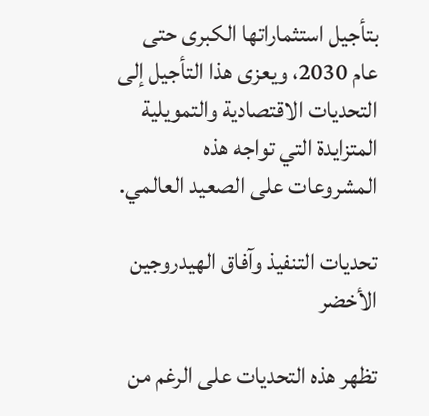بتأجيل استثماراتها الكبرى حتى عام 2030، ويعزى هذا التأجيل إلى التحديات الاقتصادية والتمويلية المتزايدة التي تواجه هذه المشروعات على الصعيد العالمي.

تحديات التنفيذ وآفاق الهيدروجين الأخضر

تظهر هذه التحديات على الرغم من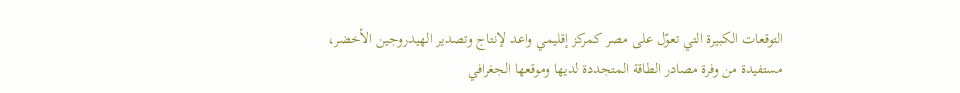التوقعات الكبيرة التي تعوّل على مصر كمركز إقليمي واعد لإنتاج وتصدير الهيدروجين الأخضر، مستفيدة من وفرة مصادر الطاقة المتجددة لديها وموقعها الجغرافي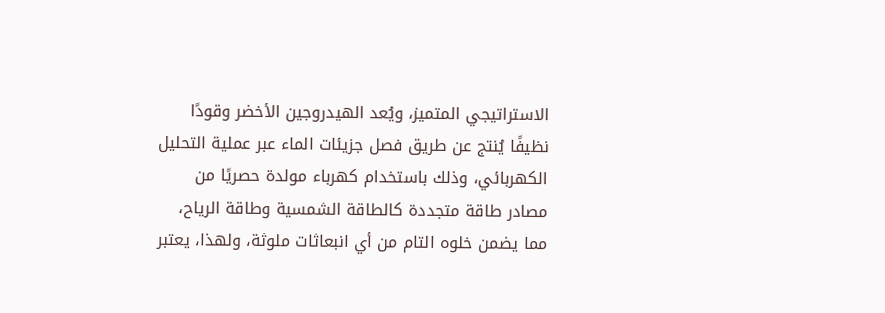الاستراتيجي المتميز، ويُعد الهيدروجين الأخضر وقودًا نظيفًا يُنتج عن طريق فصل جزيئات الماء عبر عملية التحليل الكهربائي، وذلك باستخدام كهرباء مولدة حصريًا من مصادر طاقة متجددة كالطاقة الشمسية وطاقة الرياح، مما يضمن خلوه التام من أي انبعاثات ملوثة، ولهذا، يعتبر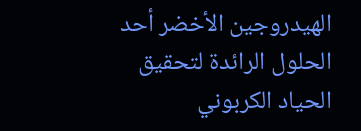الهيدروجين الأخضر أحد الحلول الرائدة لتحقيق الحياد الكربوني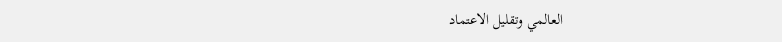العالمي وتقليل الاعتماد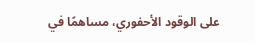على الوقود الأحفوري، مساهمًا في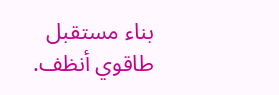بناء مستقبل طاقوي أنظف.